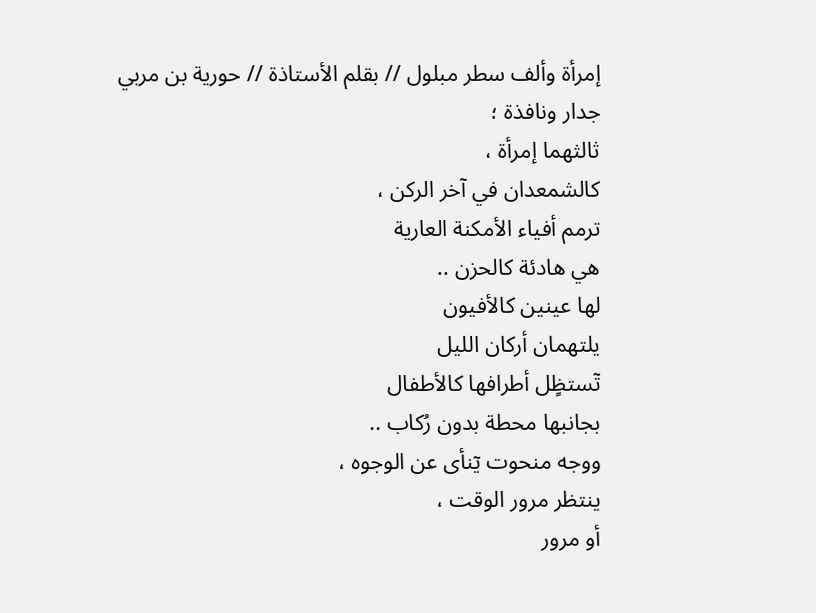إمرأة وألف سطر مبلول // بقلم الأستاذة // حورية بن مربي
جدار ونافذة ؛
ثالثهما إمرأة ،
كالشمعدان في آخر الركن ،
ترمم أفياء الأمكنة العارية
هي هادئة كالحزن ..
لها عينين كالأفيون
يلتهمان أركان الليل
تٓستظٍل أطرافها كالأطفال
بجانبها محطة بدون رُكاب ..
ووجه منحوت يٓنأى عن الوجوه ،
ينتظر مرور الوقت ،
أو مرور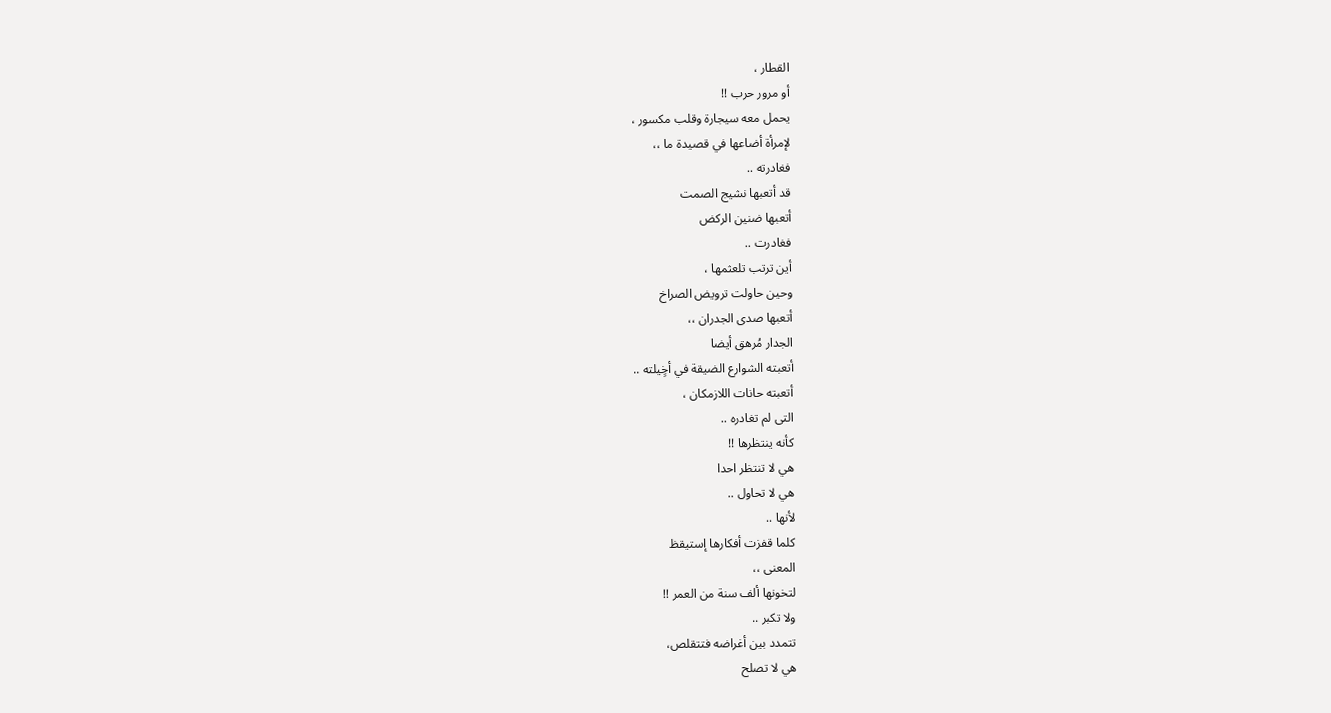القطار ،
أو مرور حرب !!
يحمل معه سيجارة وقلب مكسور ،
لإمرأة أضاعها في قصيدة ما ،،
فغادرته ..
قد أتعبها نشيج الصمت
أتعبها ضنين الركض
فغادرت ..
أين ترتب تلعثمها ،
وحين حاولت ترويض الصراخ
أتعبها صدى الجدران ،،
الجدار مُرهق أيضا
أتعبته الشوارع الضيقة في أخٍيلته ..
أتعبته حانات اللازمكان ،
التى لم تغادره ..
كأنه ينتظرها !!
هي لا تنتظر احدا
هي لا تحاول ..
لأنها ..
كلما قفزت أفكارها إستيقظ
المعنى ،،
لتخونها ألف سنة من العمر !!
ولا تكبر ..
تتمدد بين أغراضه فتتقلص،
هي لا تصلح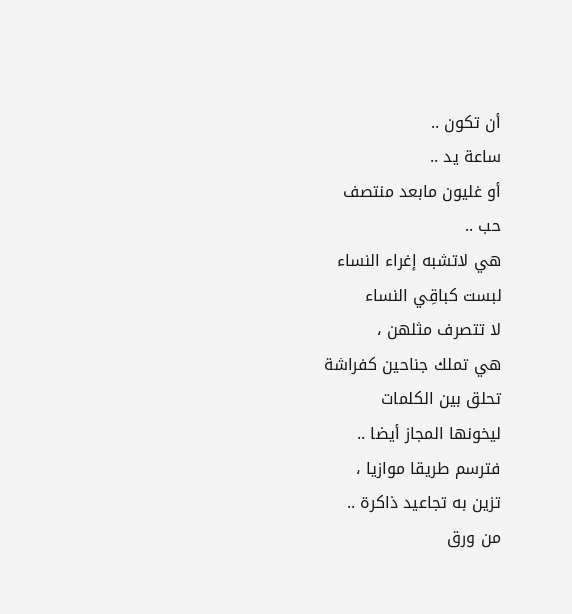أن تكون ..
ساعة يد ..
أو غليون مابعد منتصف
حب ..
هي لاتشبه إغراء النساء
لبست كباقِي النساء
لا تتصرف مثلهن ،
هي تملك جناحين كفراشة
تحلق بين الكلمات
ليخونها المجاز أيضا ..
فترسم طريقا موازيا ،
تزين به تجاعيد ذاكرة ..
من ورق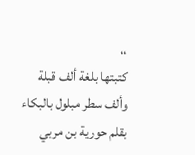،،
كتبتها بلغة ألف قبلة
وألف سطر مبلول بالبكاء
بقلم حورية بن مربي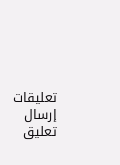تعليقات
إرسال تعليق